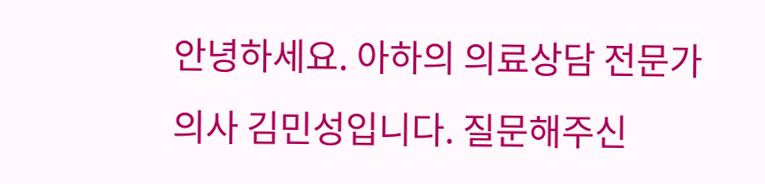안녕하세요. 아하의 의료상담 전문가 의사 김민성입니다. 질문해주신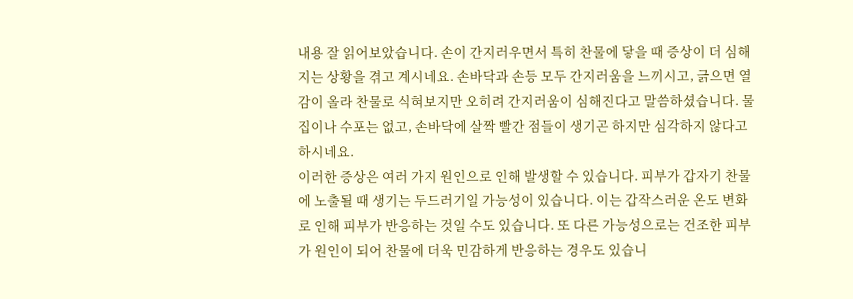내용 잘 읽어보았습니다. 손이 간지러우면서 특히 찬물에 닿을 때 증상이 더 심해지는 상황을 겪고 계시네요. 손바닥과 손등 모두 간지러움을 느끼시고, 긁으면 열감이 올라 찬물로 식혀보지만 오히려 간지러움이 심해진다고 말씀하셨습니다. 물집이나 수포는 없고, 손바닥에 살짝 빨간 점들이 생기곤 하지만 심각하지 않다고 하시네요.
이러한 증상은 여러 가지 원인으로 인해 발생할 수 있습니다. 피부가 갑자기 찬물에 노출될 때 생기는 두드러기일 가능성이 있습니다. 이는 갑작스러운 온도 변화로 인해 피부가 반응하는 것일 수도 있습니다. 또 다른 가능성으로는 건조한 피부가 원인이 되어 찬물에 더욱 민감하게 반응하는 경우도 있습니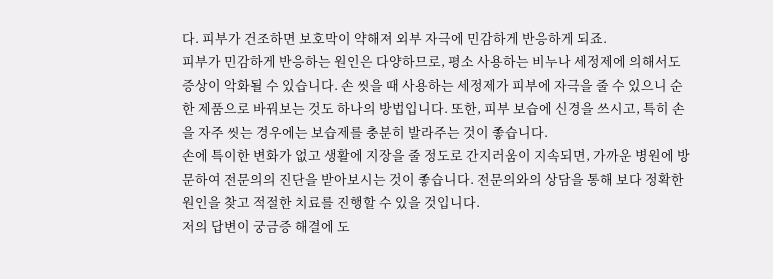다. 피부가 건조하면 보호막이 약해져 외부 자극에 민감하게 반응하게 되죠.
피부가 민감하게 반응하는 원인은 다양하므로, 평소 사용하는 비누나 세정제에 의해서도 증상이 악화될 수 있습니다. 손 씻을 때 사용하는 세정제가 피부에 자극을 줄 수 있으니 순한 제품으로 바꿔보는 것도 하나의 방법입니다. 또한, 피부 보습에 신경을 쓰시고, 특히 손을 자주 씻는 경우에는 보습제를 충분히 발라주는 것이 좋습니다.
손에 특이한 변화가 없고 생활에 지장을 줄 정도로 간지러움이 지속되면, 가까운 병원에 방문하여 전문의의 진단을 받아보시는 것이 좋습니다. 전문의와의 상담을 통해 보다 정확한 원인을 찾고 적절한 치료를 진행할 수 있을 것입니다.
저의 답변이 궁금증 해결에 도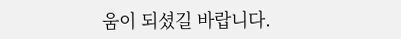움이 되셨길 바랍니다.